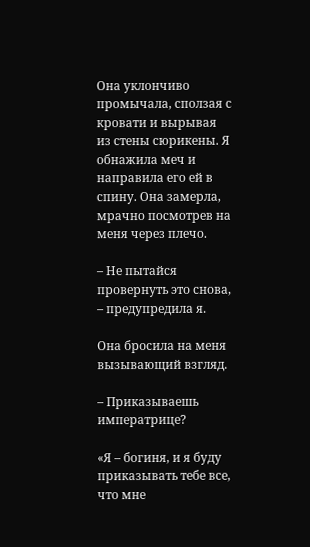Она уклончиво промычала, сползая с кровати и вырывая из стены сюрикены. Я обнажила меч и направила его ей в спину. Она замерла, мрачно посмотрев на меня через плечо.

– Не пытайся провернуть это снова, – предупредила я.

Она бросила на меня вызывающий взгляд.

– Приказываешь императрице?

«Я – богиня, и я буду приказывать тебе все, что мне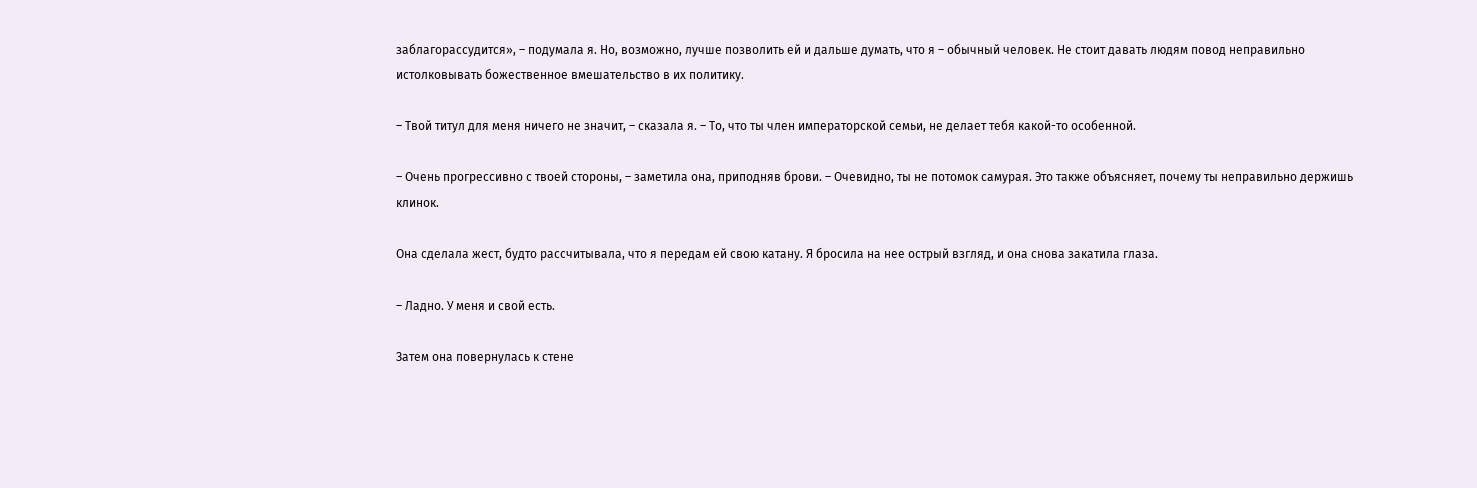заблагорассудится», – подумала я. Но, возможно, лучше позволить ей и дальше думать, что я – обычный человек. Не стоит давать людям повод неправильно истолковывать божественное вмешательство в их политику.

– Твой титул для меня ничего не значит, – сказала я. – То, что ты член императорской семьи, не делает тебя какой-то особенной.

– Очень прогрессивно с твоей стороны, – заметила она, приподняв брови. – Очевидно, ты не потомок самурая. Это также объясняет, почему ты неправильно держишь клинок.

Она сделала жест, будто рассчитывала, что я передам ей свою катану. Я бросила на нее острый взгляд, и она снова закатила глаза.

– Ладно. У меня и свой есть.

Затем она повернулась к стене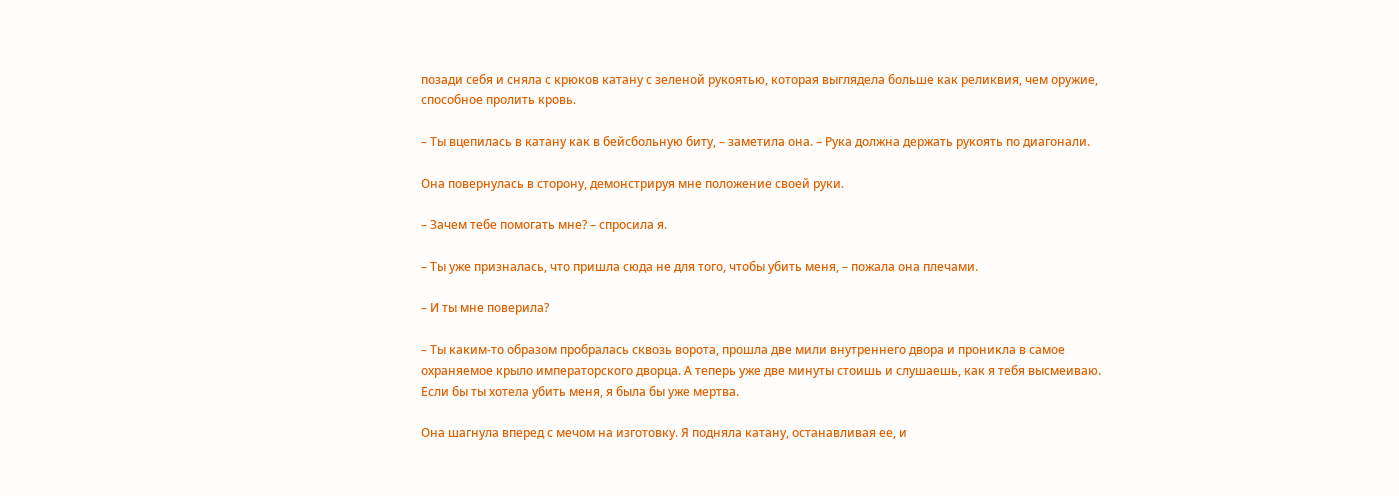позади себя и сняла с крюков катану с зеленой рукоятью, которая выглядела больше как реликвия, чем оружие, способное пролить кровь.

– Ты вцепилась в катану как в бейсбольную биту, – заметила она. – Рука должна держать рукоять по диагонали.

Она повернулась в сторону, демонстрируя мне положение своей руки.

– Зачем тебе помогать мне? – спросила я.

– Ты уже призналась, что пришла сюда не для того, чтобы убить меня, – пожала она плечами.

– И ты мне поверила?

– Ты каким-то образом пробралась сквозь ворота, прошла две мили внутреннего двора и проникла в самое охраняемое крыло императорского дворца. А теперь уже две минуты стоишь и слушаешь, как я тебя высмеиваю. Если бы ты хотела убить меня, я была бы уже мертва.

Она шагнула вперед с мечом на изготовку. Я подняла катану, останавливая ее, и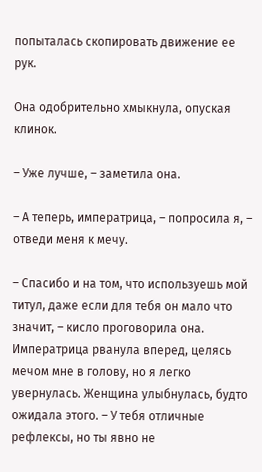попыталась скопировать движение ее рук.

Она одобрительно хмыкнула, опуская клинок.

– Уже лучше, – заметила она.

– А теперь, императрица, – попросила я, – отведи меня к мечу.

– Спасибо и на том, что используешь мой титул, даже если для тебя он мало что значит, – кисло проговорила она. Императрица рванула вперед, целясь мечом мне в голову, но я легко увернулась. Женщина улыбнулась, будто ожидала этого. – У тебя отличные рефлексы, но ты явно не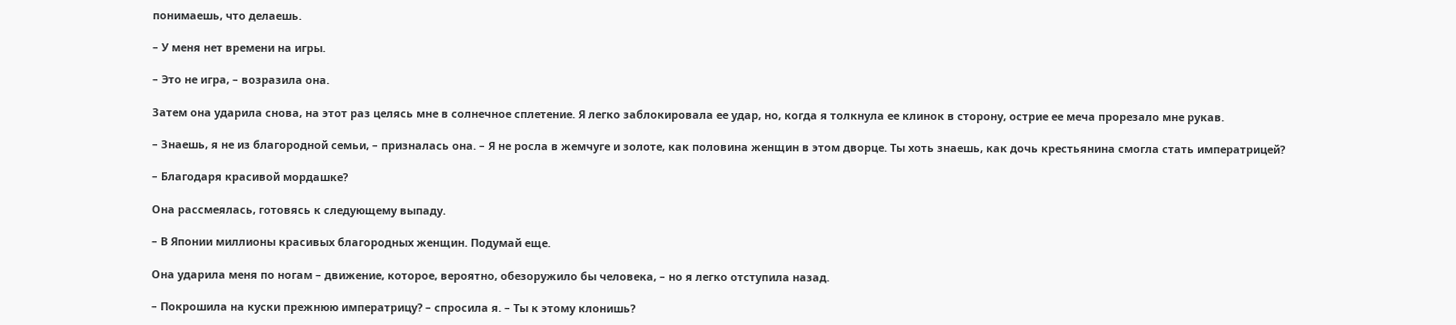понимаешь, что делаешь.

– У меня нет времени на игры.

– Это не игра, – возразила она.

Затем она ударила снова, на этот раз целясь мне в солнечное сплетение. Я легко заблокировала ее удар, но, когда я толкнула ее клинок в сторону, острие ее меча прорезало мне рукав.

– Знаешь, я не из благородной семьи, – призналась она. – Я не росла в жемчуге и золоте, как половина женщин в этом дворце. Ты хоть знаешь, как дочь крестьянина смогла стать императрицей?

– Благодаря красивой мордашке?

Она рассмеялась, готовясь к следующему выпаду.

– В Японии миллионы красивых благородных женщин. Подумай еще.

Она ударила меня по ногам – движение, которое, вероятно, обезоружило бы человека, – но я легко отступила назад.

– Покрошила на куски прежнюю императрицу? – спросила я. – Ты к этому клонишь?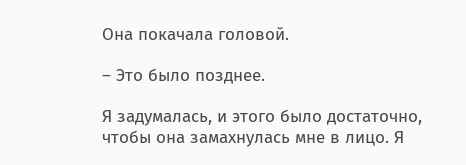Она покачала головой.

– Это было позднее.

Я задумалась, и этого было достаточно, чтобы она замахнулась мне в лицо. Я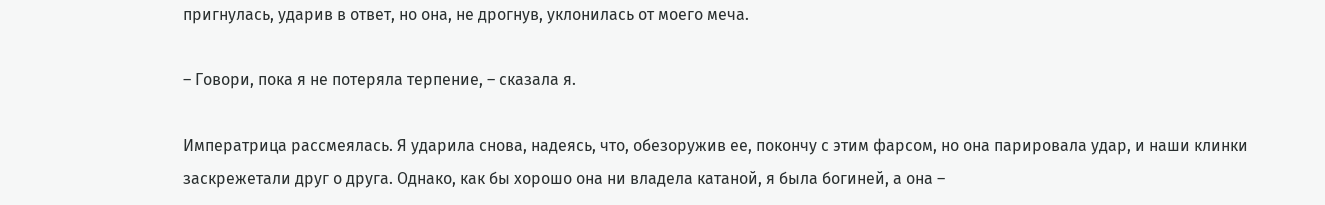пригнулась, ударив в ответ, но она, не дрогнув, уклонилась от моего меча.

– Говори, пока я не потеряла терпение, – сказала я.

Императрица рассмеялась. Я ударила снова, надеясь, что, обезоружив ее, покончу с этим фарсом, но она парировала удар, и наши клинки заскрежетали друг о друга. Однако, как бы хорошо она ни владела катаной, я была богиней, а она –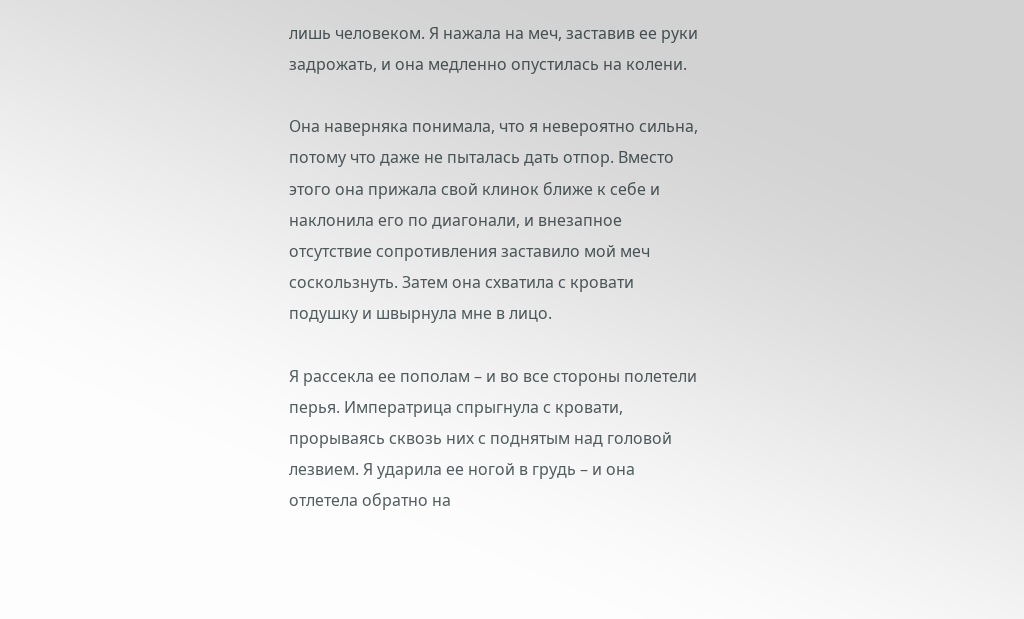лишь человеком. Я нажала на меч, заставив ее руки задрожать, и она медленно опустилась на колени.

Она наверняка понимала, что я невероятно сильна, потому что даже не пыталась дать отпор. Вместо этого она прижала свой клинок ближе к себе и наклонила его по диагонали, и внезапное отсутствие сопротивления заставило мой меч соскользнуть. Затем она схватила с кровати подушку и швырнула мне в лицо.

Я рассекла ее пополам – и во все стороны полетели перья. Императрица спрыгнула с кровати, прорываясь сквозь них с поднятым над головой лезвием. Я ударила ее ногой в грудь – и она отлетела обратно на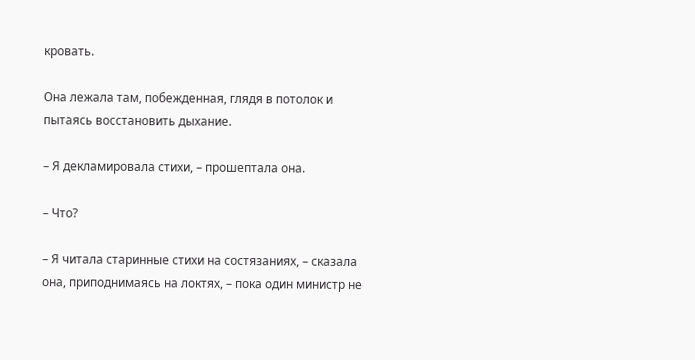кровать.

Она лежала там, побежденная, глядя в потолок и пытаясь восстановить дыхание.

– Я декламировала стихи, – прошептала она.

– Что?

– Я читала старинные стихи на состязаниях, – сказала она, приподнимаясь на локтях, – пока один министр не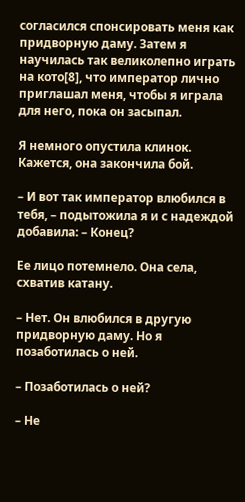согласился спонсировать меня как придворную даму. Затем я научилась так великолепно играть на кото[8], что император лично приглашал меня, чтобы я играла для него, пока он засыпал.

Я немного опустила клинок. Кажется, она закончила бой.

– И вот так император влюбился в тебя, – подытожила я и с надеждой добавила: – Конец?

Ее лицо потемнело. Она села, схватив катану.

– Нет. Он влюбился в другую придворную даму. Но я позаботилась о ней.

– Позаботилась о ней?

– Не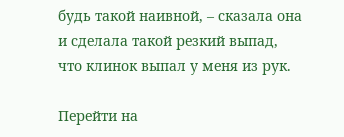будь такой наивной, – сказала она и сделала такой резкий выпад, что клинок выпал у меня из рук.

Перейти на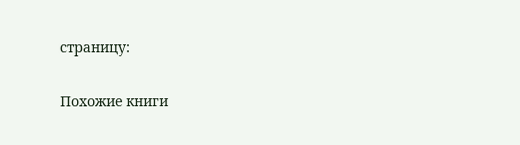страницу:

Похожие книги